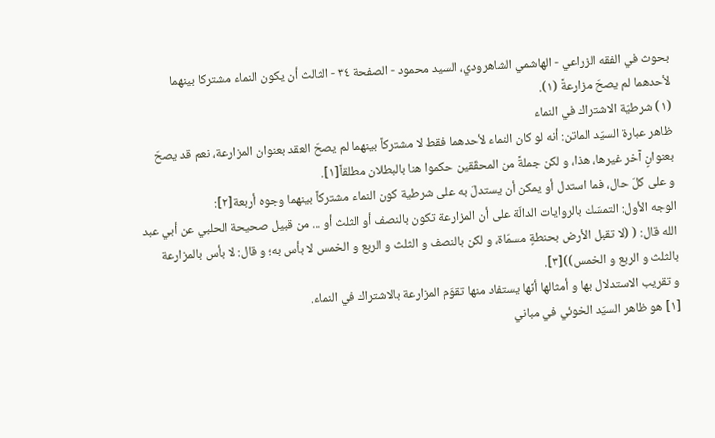بحوث في الفقه الزراعي - الهاشمي الشاهرودي، السيد محمود - الصفحة ٣٤ - الثالث أن يكون النماء مشتركا بينهما
لأحدهما لم يصحّ مزارعةً (١).
(١) شرطيّة الاشتراك في النماء
ظاهر عبارة السيّد الماتن: أنه لو كان النماء لأحدهما فقط لا مشتركاً بينهما لم يصحّ العقد بعنوان المزارعة، نعم قد يصحّ بعنوانٍ آخر غيرها، هذا، و لكن جملةً من المحقّقين حكموا هنا بالبطلان مطلقاً[١].
و على كلّ حال، فما استدل أو يمكن أن يستدلّ به على شرطية كون النماء مشتركاً بينهما وجوه أربعة[٢]:
الوجه الأول: التمسّك بالروايات الدالّة على أن المزارعة تكون بالنصف أو الثلث أو ... من قبيل صحيحة الحلبي عن أبي عبد الله قال: ( (لا تقبل الأرض بحنطةٍ مسمّاة، و لكن بالنصف و الثلث و الربع و الخمس لا بأس به؛ و قال: لا بأس بالمزارعة بالثلث و الربع و الخمس))[٣].
و تقريب الاستدلال بها و أمثالها أنّها يستفاد منها تقوّم المزارعة بالاشتراك في النماء.
[١] هو ظاهر السيّد الخوئي في مباني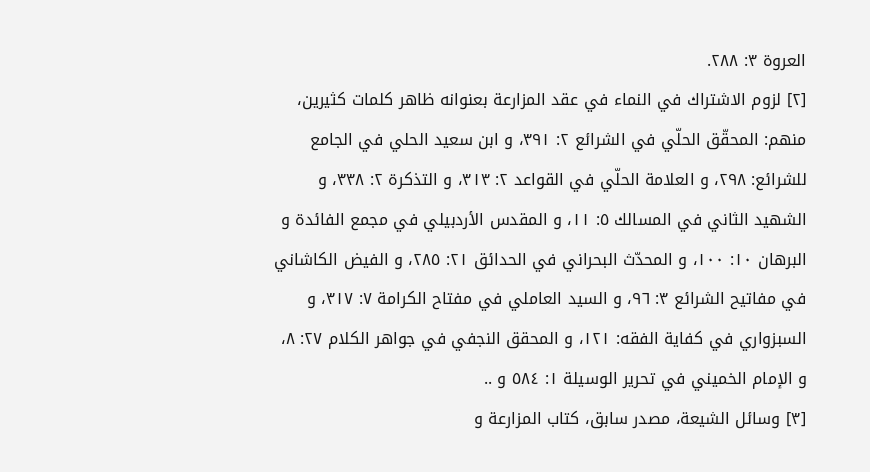العروة ٣: ٢٨٨.
[٢] لزوم الاشتراك في النماء في عقد المزارعة بعنوانه ظاهر كلمات كثيرين، منهم: المحقّق الحلّي في الشرائع ٢: ٣٩١، و ابن سعيد الحلي في الجامع للشرائع: ٢٩٨، و العلامة الحلّي في القواعد ٢: ٣١٣، و التذكرة ٢: ٣٣٨، و الشهيد الثاني في المسالك ٥: ١١، و المقدس الأردبيلي في مجمع الفائدة و البرهان ١٠: ١٠٠، و المحدّث البحراني في الحدائق ٢١: ٢٨٥، و الفيض الكاشاني في مفاتيح الشرائع ٣: ٩٦، و السيد العاملي في مفتاح الكرامة ٧: ٣١٧، و السبزواري في كفاية الفقه: ١٢١، و المحقق النجفي في جواهر الكلام ٢٧: ٨، و الإمام الخميني في تحرير الوسيلة ١: ٥٨٤ و ..
[٣] وسائل الشيعة، مصدر سابق، كتاب المزارعة و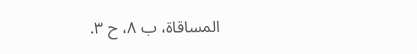المساقاة، ب ٨، ح ٣.